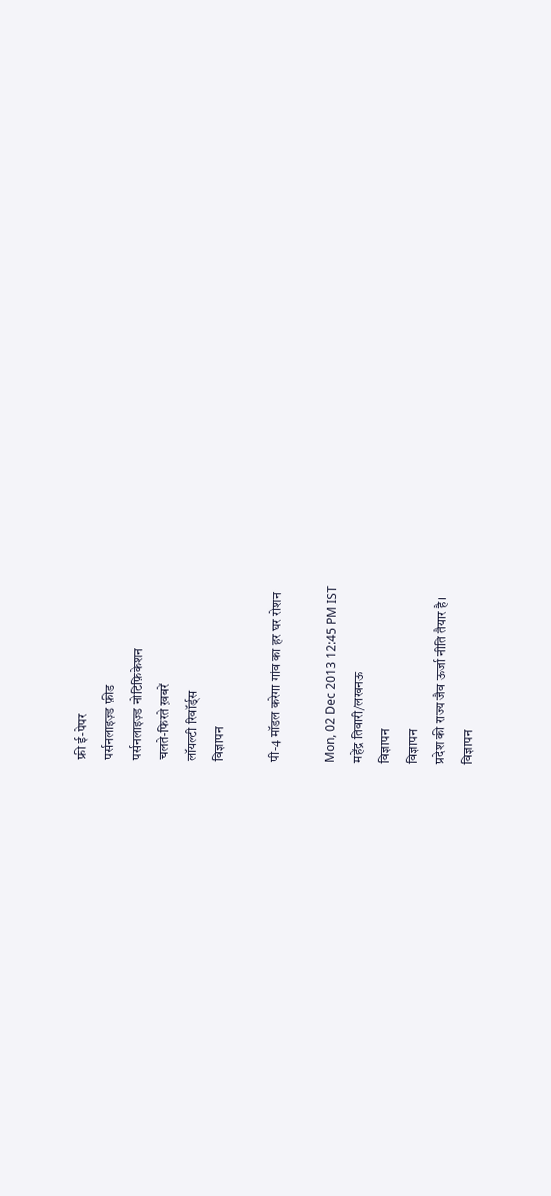फ्री ई-पेपर
पर्सनलाइज़्ड फ़ीड
पर्सनलाइज़्ड नोटिफ़िकेशन
चलते-फिरते ख़बरें
लॉयल्टी रिवॉर्ड्स
विज्ञापन

पी-4 मॉडल करेगा गांव का हर घर रोशन

Mon, 02 Dec 2013 12:45 PM IST
महेंद्र तिवारी/लखनऊ
विज्ञापन
विज्ञापन
प्रदेश की राज्य जैव ऊर्जा नीति तैयार है।
विज्ञापन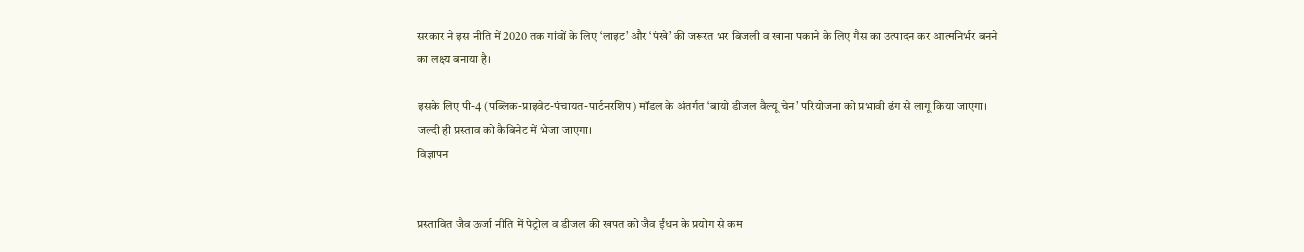सरकार ने इस नीति में 2020 तक गांवों के लिए ‘लाइट’ और ‘पंखे’ की जरूरत भर बिजली व खाना पकाने के लिए गैस का उत्पादन कर आत्मनिर्भर बनने का लक्ष्य बनाया है।

इसके लिए पी-4 (पब्लिक-प्राइवेट-पंचायत-पार्टनरशिप) मॉडल के अंतर्गत ‘बायो डीजल वैल्यू चेन’ परियोजना को प्रभावी ढंग से लागू किया जाएगा। जल्दी ही प्रस्ताव को कैबिनेट में भेजा जाएगा।
विज्ञापन


प्रस्तावित जैव ऊर्जा नीति में पेट्रोल व डीजल की खपत को जैव ईंधन के प्रयोग से कम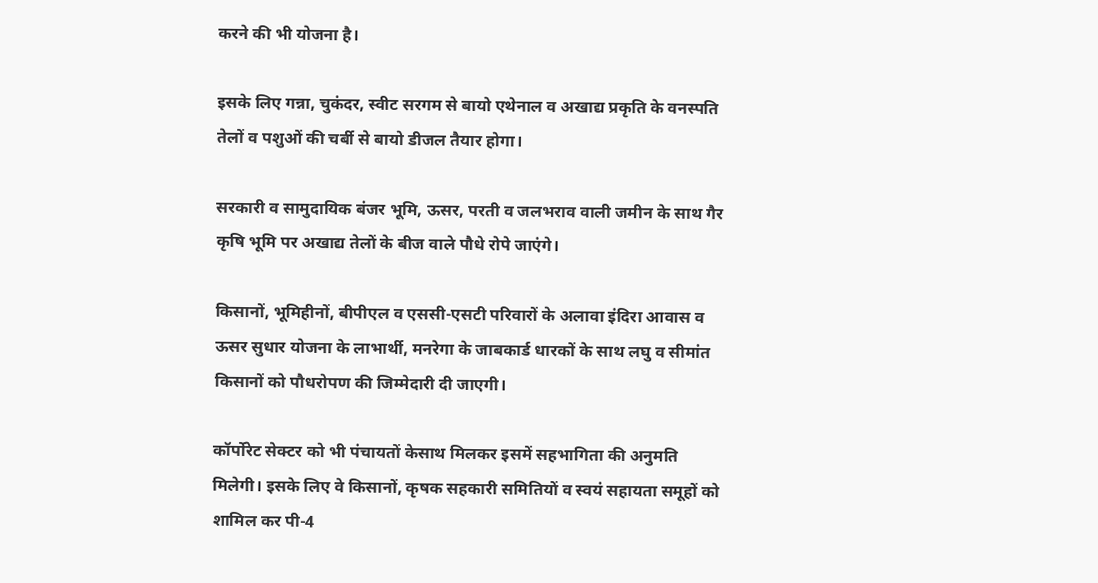करने की भी योजना है।

इसके लिए गन्ना, चुकंदर, स्वीट सरगम से बायो एथेनाल व अखाद्य प्रकृति के वनस्पति तेलों व पशुओं की चर्बी से बायो डीजल तैयार होगा।

सरकारी व सामुदायिक बंजर भूमि, ऊसर, परती व जलभराव वाली जमीन के साथ गैर कृषि भूमि पर अखाद्य तेलों के बीज वाले पौधे रोपे जाएंगे।

किसानों, भूमिहीनों, बीपीएल व एससी-एसटी परिवारों के अलावा इंदिरा आवास व ऊसर सुधार योजना के लाभार्थी, मनरेगा के जाबकार्ड धारकों के साथ लघु व सीमांत किसानों को पौधरोपण की जिम्मेदारी दी जाएगी।

कॉर्पोरेट सेक्टर को भी पंचायतों केसाथ मिलकर इसमें सहभागिता की अनुमति मिलेगी। इसके लिए वे किसानों, कृषक सहकारी समितियों व स्वयं सहायता समूहों को शामिल कर पी-4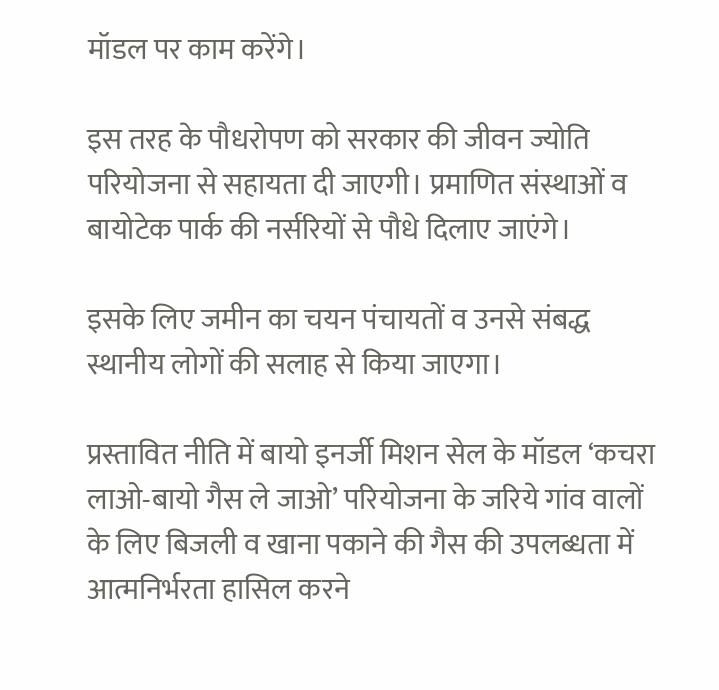मॉडल पर काम करेंगे।

इस तरह के पौधरोपण को सरकार की जीवन ज्योति परियोजना से सहायता दी जाएगी। प्रमाणित संस्थाओं व बायोटेक पार्क की नर्सरियों से पौधे दिलाए जाएंगे।

इसके लिए जमीन का चयन पंचायतों व उनसे संबद्ध स्थानीय लोगों की सलाह से किया जाएगा।

प्रस्तावित नीति में बायो इनर्जी मिशन सेल के मॉडल ‘कचरा लाओ-बायो गैस ले जाओ’ परियोजना के जरिये गांव वालों के लिए बिजली व खाना पकाने की गैस की उपलब्धता में आत्मनिर्भरता हासिल करने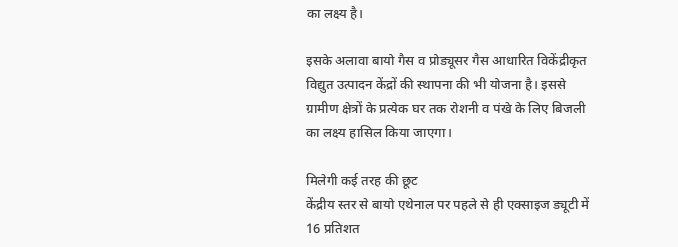का लक्ष्य है।

इसके अलावा बायो गैस व प्रोड्यूसर गैस आधारित विकेंद्रीकृत विद्युत उत्पादन केंद्रों की स्थापना की भी योजना है। इससे ग्रामीण क्षेत्रों के प्रत्येक घर तक रोशनी व पंखे के लिए बिजली का लक्ष्य हासिल किया जाएगा।

मिलेगी कई तरह की छूट
केंद्रीय स्तर से बायो एथेनाल पर पहले से ही एक्साइज ड्यूटी में 16 प्रतिशत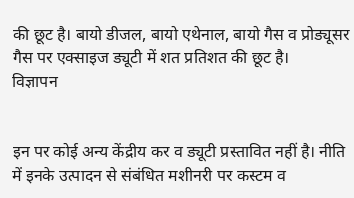की छूट है। बायो डीजल, बायो एथेनाल, बायो गैस व प्रोड्यूसर गैस पर एक्साइज ड्यूटी में शत प्रतिशत की छूट है।
विज्ञापन


इन पर कोई अन्य केंद्रीय कर व ड्यूटी प्रस्तावित नहीं है। नीति में इनके उत्पादन से संबंधित मशीनरी पर कस्टम व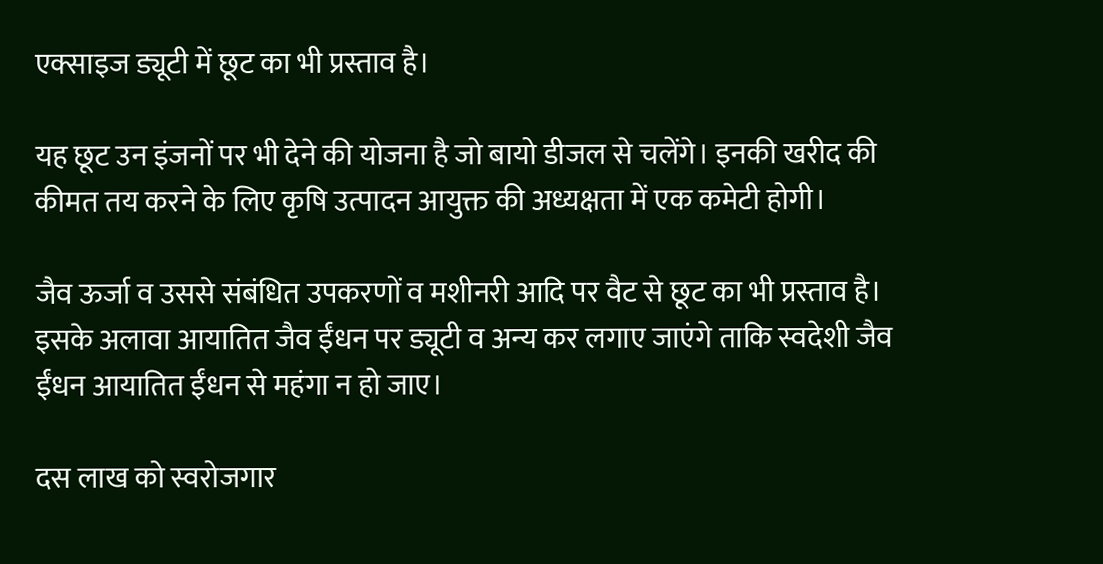एक्साइज ड्यूटी में छूट का भी प्रस्ताव है।

यह छूट उन इंजनों पर भी देने की योजना है जो बायो डीजल से चलेंगे। इनकी खरीद की कीमत तय करने के लिए कृषि उत्पादन आयुक्त की अध्यक्षता में एक कमेटी होगी।

जैव ऊर्जा व उससे संबंधित उपकरणों व मशीनरी आदि पर वैट से छूट का भी प्रस्ताव है। इसके अलावा आयातित जैव ईंधन पर ड्यूटी व अन्य कर लगाए जाएंगे ताकि स्वदेशी जैव ईंधन आयातित ईंधन से महंगा न हो जाए।

दस लाख को स्वरोजगार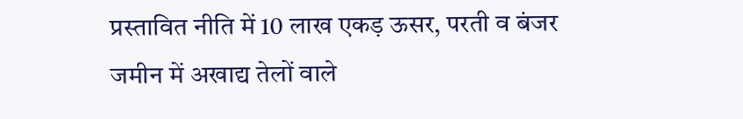प्रस्तावित नीति में 10 लाख एकड़ ऊसर, परती व बंजर जमीन में अखाद्य तेलों वाले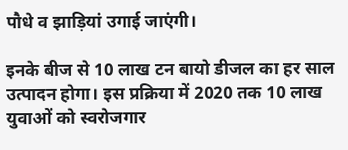पौधे व झाड़ियां उगाई जाएंगी।

इनके बीज से 10 लाख टन बायो डीजल का हर साल उत्पादन होगा। इस प्रक्रिया में 2020 तक 10 लाख युवाओं को स्वरोजगार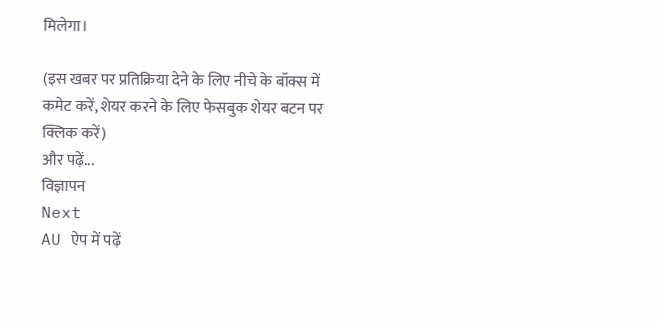मिलेगा।

(इस खबर पर प्रतिक्रिया देने के लिए नीचे के बॉक्स में कमेट करें, शेयर करने के लिए फेसबुक शेयर बटन पर क्लिक करें)
और पढ़ें...
विज्ञापन
Next
AU ऐप में पढ़ें